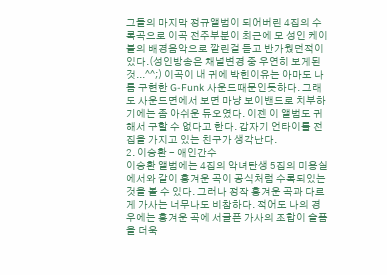그들의 마지막 정규앨범이 되어버린 4집의 수록곡으로 이곡 전주부분이 최근에 모 성인 케이블의 배경음악으로 깔린걸 듣고 반가웠던적이 있다.(성인방송은 채널변경 중 우연히 보게된것...^^;) 이곡이 내 귀에 박힌이유는 아마도 나름 구현한 G-Funk 사운드때문인듯하다. 그래도 사운드면에서 보면 마냥 보이밴드로 치부하기에는 좀 아쉬운 듀오였다. 이젠 이 앨범도 귀해서 구할 수 없다고 한다. 갑자기 언타이틀 전집을 가지고 있는 친구가 생각난다.
2. 이승환 - 애인간수
이승환 앨범에는 4집의 악녀탄생 5집의 미용실에서와 같이 흥겨운 곡이 공식처럼 수록되있는것을 볼 수 있다. 그러나 정작 흥겨운 곡과 다르게 가사는 너무나도 비참하다. 적어도 나의 경우에는 흥겨운 곡에 서글픈 가사의 조합이 슬픔을 더욱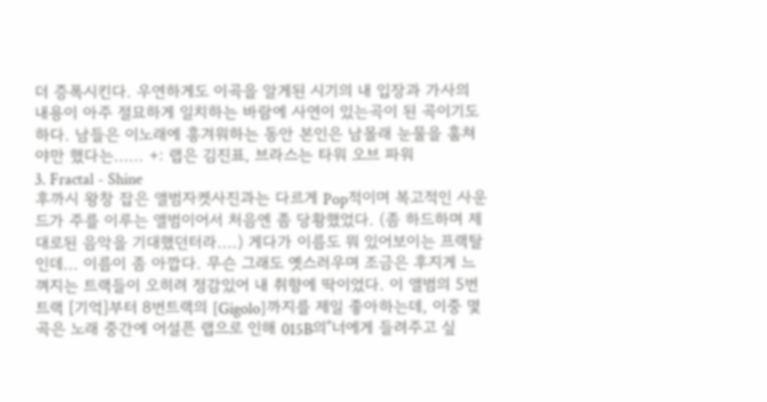더 증폭시킨다. 우연하게도 이곡을 알게된 시기의 내 입장과 가사의 내용이 아주 절묘하게 일치하는 바람에 사연이 있는곡이 된 곡이기도 하다. 남들은 이노래에 흥겨워하는 동안 본인은 남몰래 눈물을 훔쳐야만 했다는...... +: 랩은 김진표, 브라스는 타워 오브 파워
3. Fractal - Shine
후까시 왕창 잡은 앨범자켓사진과는 다르게 Pop적이며 복고적인 사운드가 주를 이루는 앨범이어서 처음엔 좀 당황했었다. (좀 하드하며 제대로된 음악을 기대했던터라....) 게다가 이름도 뭐 있어보이는 프랙탈인데... 이름이 좀 아깝다. 무슨 그래도 옛스러우며 조금은 후지게 느껴지는 트랙들이 오히려 정감있어 내 취향에 딱이었다. 이 앨범의 5번트랙 [기억]부터 8번트랙의 [Gigolo]까지를 제일 좋아하는데, 이중 몇곡은 노래 중간에 어설픈 랩으로 인해 015B의"너에게 들려주고 싶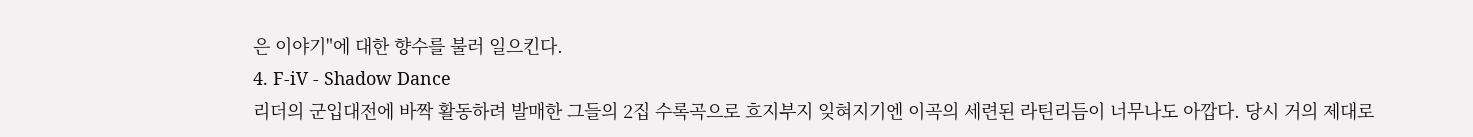은 이야기"에 대한 향수를 불러 일으킨다.
4. F-iV - Shadow Dance
리더의 군입대전에 바짝 활동하려 발매한 그들의 2집 수록곡으로 흐지부지 잊혀지기엔 이곡의 세련된 라틴리듬이 너무나도 아깝다. 당시 거의 제대로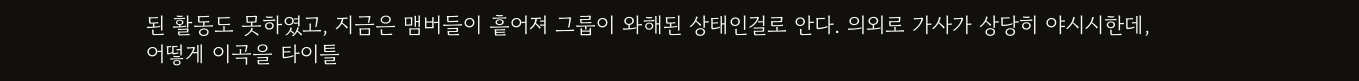된 활동도 못하였고, 지금은 맴버들이 흩어져 그룹이 와해된 상태인걸로 안다. 의외로 가사가 상당히 야시시한데, 어떻게 이곡을 타이틀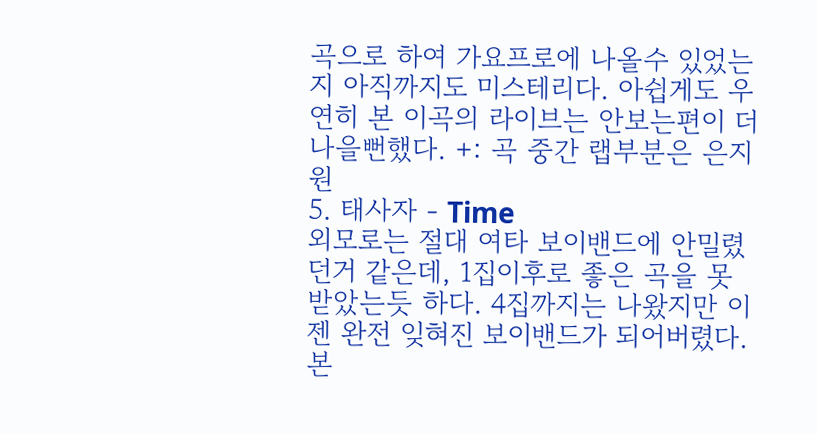곡으로 하여 가요프로에 나올수 있었는지 아직까지도 미스테리다. 아쉽게도 우연히 본 이곡의 라이브는 안보는편이 더 나을뻔했다. +: 곡 중간 랩부분은 은지원
5. 태사자 - Time
외모로는 절대 여타 보이밴드에 안밀렸던거 같은데, 1집이후로 좋은 곡을 못 받았는듯 하다. 4집까지는 나왔지만 이젠 완전 잊혀진 보이밴드가 되어버렸다. 본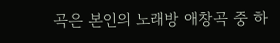곡은 본인의 노래방 애창곡 중 하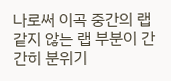나로써 이곡 중간의 랩같지 않는 랩 부분이 간간히 분위기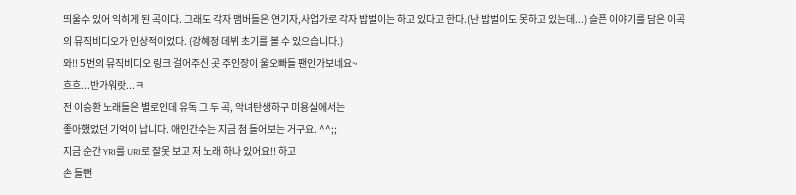띄울수 있어 익히게 된 곡이다. 그래도 각자 맴버들은 연기자,사업가로 각자 밥벌이는 하고 있다고 한다.(난 밥벌이도 못하고 있는데...) 슬픈 이야기를 담은 이곡의 뮤직비디오가 인상적이었다. (강혜정 데뷔 초기를 볼 수 있으습니다.)
와!! 5번의 뮤직비디오 링크 걸어주신 곳 주인장이 울오빠들 팬인가보네요~
흐흐...반가워랏...ㅋ
전 이승환 노래들은 별로인데 유독 그 두 곡, 악녀탄생하구 미용실에서는
좋아했었던 기억이 납니다. 애인간수는 지금 첨 들어보는 거구요. ^^;;
지금 순간 YRI를 URI로 잘못 보고 저 노래 하나 있어요!! 하고
손 들뻔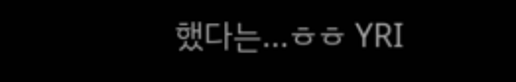했다는...ㅎㅎ YRI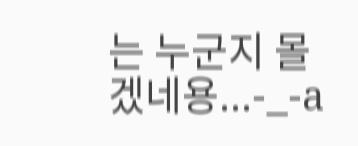는 누군지 몰겠네용...-_-a